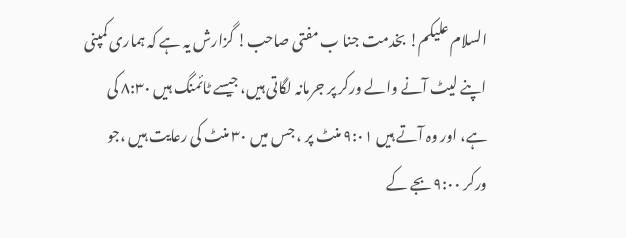السلام علیکم! بخدمت جنا ب مفتی صاحب! گزارش یہ ہے کہ ہماری کمپنی اپنے لیٹ آنے والے ورکر پر جرمانہ لگاتی ہیں، جیسے ٹائمنگ ہیں ۸:۳۰ کی ہے، اور وہ آتے ہیں ۹:۰۱ منٹ پر ، جس میں ۳۰ منٹ کی رعایت ہیں ،جو ورکر ۹:۰۰ بجے کے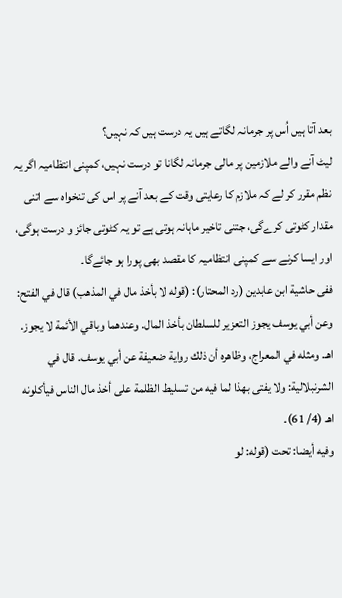بعد آتا ہیں اُس پر جرمانہ لگاتے ہیں یہ درست ہیں کہ نہیں؟
لیٹ آنے والے ملازمین پر مالی جرمانہ لگانا تو درست نہیں، کمپنی انتظامیہ اگر یہ نظم مقرر کر لے کہ ملازم کا رعایتی وقت کے بعد آنے پر اس کی تنخواہ سے اتنی مقدار کٹوتی کرےگی، جتنی تاخیر ماہانہ ہوتی ہے تو یہ کٹوتی جائز و درست ہوگی، اور ایسا کرنے سے کمپنی انتظامیہ کا مقصد بھی پورا ہو جائےگا۔
ففی حاشية ابن عابدين (رد المحتار): (قوله لا بأخذ مال في المذهب) قال في الفتح: وعن أبي يوسف يجوز التعزير للسلطان بأخذ المال. وعندهما وباقي الأئمة لا يجوز. اهـ. ومثله في المعراج، وظاهره أن ذلك رواية ضعيفة عن أبي يوسف. قال في الشرنبلالية: ولا يفتى بهذا لما فيه من تسليط الظلمة على أخذ مال الناس فيأكلونه اهـ (4/ 61)۔
وفیه أیضا: تحت (قوله: لو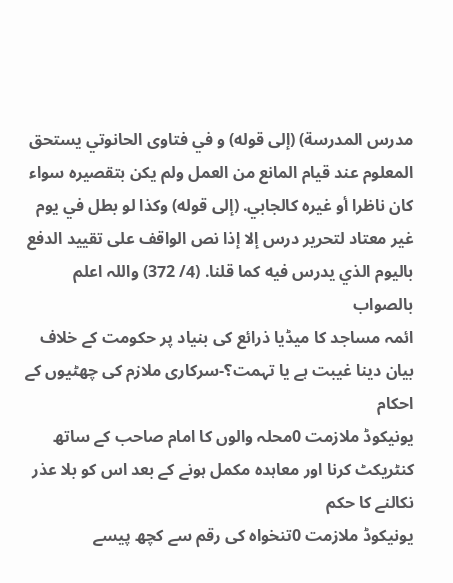مدرس المدرسة) (إلی قوله) و في فتاوى الحانوتي يستحق المعلوم عند قيام المانع من العمل ولم يكن بتقصيره سواء كان ناظرا أو غيره كالجابي. (إلی قوله) وكذا لو بطل في يوم غير معتاد لتحرير درس إلا إذا نص الواقف على تقييد الدفع باليوم الذي يدرس فيه كما قلنا. (4/ 372) واللہ اعلم بالصواب
ائمہ مساجد کا میڈیا ذرائع کی بنیاد پر حکومت کے خلاف بیان دینا غیبت ہے یا تہمت؟-سرکاری ملازم کی چھٹیوں کے احکام
یونیکوڈ ملازمت 0محلہ والوں کا امام صاحب کے ساتھ کنٹریکٹ کرنا اور معاہدہ مکمل ہونے کے بعد اس کو بلا عذر نکالنے کا حکم
یونیکوڈ ملازمت 0تنخواہ کی رقم سے کچھ پیسے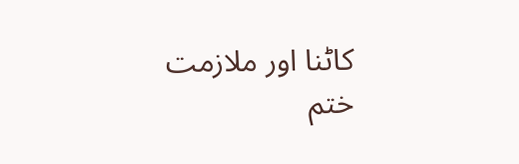کاٹنا اور ملازمت ختم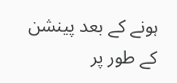ہونے کے بعد پینشن کے طور پر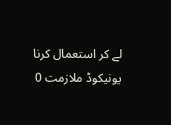لے کر استعمال کرنا
یونیکوڈ ملازمت 0